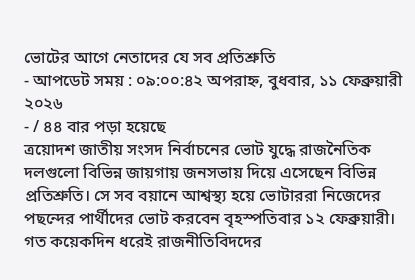ভোটের আগে নেতাদের যে সব প্রতিশ্রুতি
- আপডেট সময় : ০৯:০০:৪২ অপরাহ্ন, বুধবার, ১১ ফেব্রুয়ারী ২০২৬
- / ৪৪ বার পড়া হয়েছে
ত্রয়োদশ জাতীয় সংসদ নির্বাচনের ভোট যুদ্ধে রাজনৈতিক দলগুলো বিভিন্ন জায়গায় জনসভায় দিয়ে এসেছেন বিভিন্ন প্রতিশ্রুতি। সে সব বয়ানে আশ্বস্থ্য হয়ে ভোটাররা নিজেদের পছন্দের পার্থীদের ভোট করবেন বৃহস্পতিবার ১২ ফেব্রুয়ারী। গত কয়েকদিন ধরেই রাজনীতিবিদদের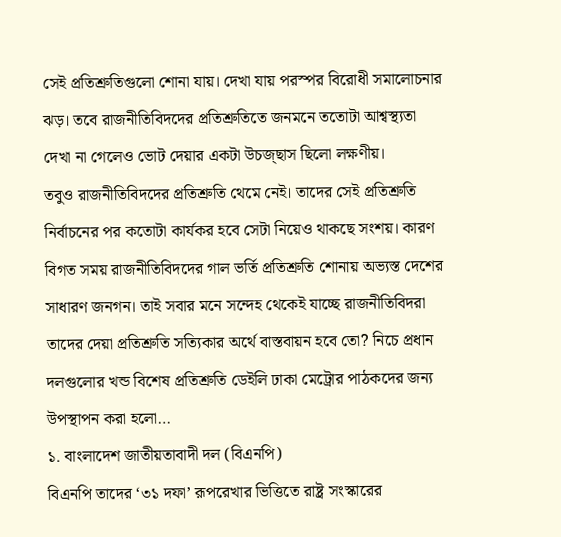সেই প্রতিশ্রুতিগুলো শোনা যায়। দেখা যায় পরস্পর বিরোধী সমালোচনার ঝড়। তবে রাজনীতিবিদদের প্রতিশ্রুতিতে জনমনে ততোটা আশ্বস্থ্যতা দেখা না গেলেও ভোট দেয়ার একটা উচজ্ছাস ছিলো লক্ষণীয়।
তবুও রাজনীতিবিদদের প্রতিশ্রুতি থেমে নেই। তাদের সেই প্রতিশ্রুতি নির্বাচনের পর কতোটা কার্যকর হবে সেটা নিয়েও থাকছে সংশয়। কারণ বিগত সময় রাজনীতিবিদদের গাল ভর্তি প্রতিশ্রুতি শোনায় অভ্যস্ত দেশের সাধারণ জনগন। তাই সবার মনে সন্দেহ থেকেই যাচ্ছে রাজনীতিবিদরা তাদের দেয়া প্রতিশ্রুতি সত্যিকার অর্থে বাস্তবায়ন হবে তো? নিচে প্রধান দলগুলোর খন্ড বিশেষ প্রতিশ্রুতি ডেইলি ঢাকা মেট্রোর পাঠকদের জন্য উপস্থাপন করা হলো…
১. বাংলাদেশ জাতীয়তাবাদী দল (বিএনপি)
বিএনপি তাদের ‘৩১ দফা’ রূপরেখার ভিত্তিতে রাষ্ট্র সংস্কারের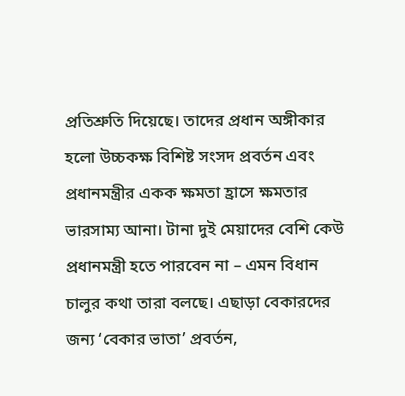প্রতিশ্রুতি দিয়েছে। তাদের প্রধান অঙ্গীকার হলো উচ্চকক্ষ বিশিষ্ট সংসদ প্রবর্তন এবং প্রধানমন্ত্রীর একক ক্ষমতা হ্রাসে ক্ষমতার ভারসাম্য আনা। টানা দুই মেয়াদের বেশি কেউ প্রধানমন্ত্রী হতে পারবেন না – এমন বিধান চালুর কথা তারা বলছে। এছাড়া বেকারদের জন্য ‘বেকার ভাতা’ প্রবর্তন,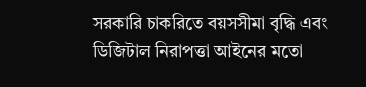সরকারি চাকরিতে বয়সসীমা বৃদ্ধি এবং ডিজিটাল নিরাপত্তা আইনের মতো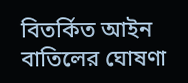বিতর্কিত আইন বাতিলের ঘোষণা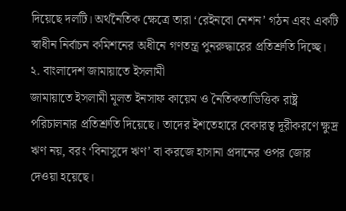দিয়েছে দলটি। অর্থনৈতিক ক্ষেত্রে তারা ‘রেইনবো নেশন’ গঠন এবং একটি স্বাধীন নির্বাচন কমিশনের অধীনে গণতন্ত্র পুনরুদ্ধারের প্রতিশ্রুতি দিচ্ছে।
২. বাংলাদেশ জামায়াতে ইসলামী
জামায়াতে ইসলামী মূলত ইনসাফ কায়েম ও নৈতিকতাভিত্তিক রাষ্ট্র পরিচালনার প্রতিশ্রুতি দিয়েছে। তাদের ইশতেহারে বেকারত্ব দূরীকরণে ক্ষুদ্র ঋণ নয়, বরং ‘বিনাসুদে ঋণ’ বা করজে হাসানা প্রদানের ওপর জোর দেওয়া হয়েছে।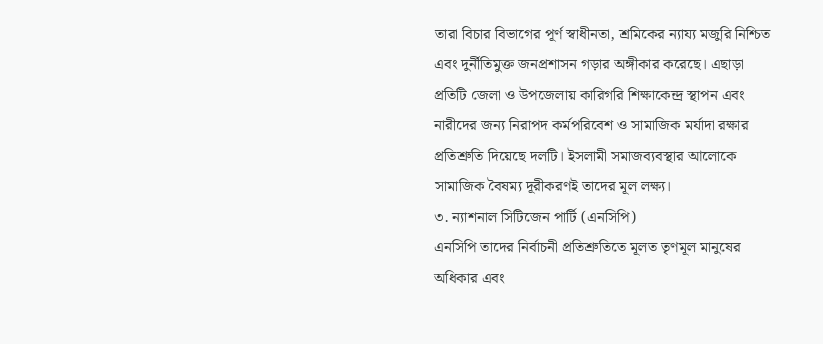তারা বিচার বিভাগের পূর্ণ স্বাধীনতা, শ্রমিকের ন্যায্য মজুরি নিশ্চিত এবং দুর্নীতিমুক্ত জনপ্রশাসন গড়ার অঙ্গীকার করেছে। এছাড়া প্রতিটি জেলা ও উপজেলায় কারিগরি শিক্ষাকেন্দ্র স্থাপন এবং নারীদের জন্য নিরাপদ কর্মপরিবেশ ও সামাজিক মর্যাদা রক্ষার প্রতিশ্রুতি দিয়েছে দলটি। ইসলামী সমাজব্যবস্থার আলোকে সামাজিক বৈষম্য দূরীকরণই তাদের মূল লক্ষ্য।
৩. ন্যাশনাল সিটিজেন পার্টি (এনসিপি)
এনসিপি তাদের নির্বাচনী প্রতিশ্রুতিতে মূলত তৃণমূল মানুষের অধিকার এবং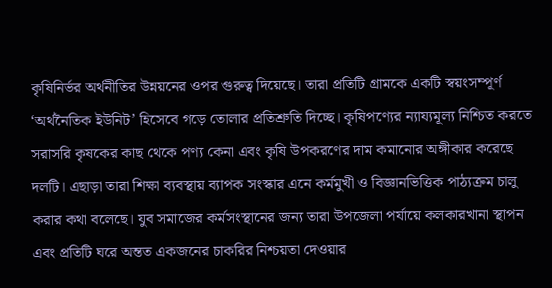কৃষিনির্ভর অর্থনীতির উন্নয়নের ওপর গুরুত্ব দিয়েছে। তারা প্রতিটি গ্রামকে একটি স্বয়ংসম্পূর্ণ ‘অর্থনৈতিক ইউনিট’ হিসেবে গড়ে তোলার প্রতিশ্রুতি দিচ্ছে। কৃষিপণ্যের ন্যায্যমূল্য নিশ্চিত করতে সরাসরি কৃষকের কাছ থেকে পণ্য কেনা এবং কৃষি উপকরণের দাম কমানোর অঙ্গীকার করেছে দলটি। এছাড়া তারা শিক্ষা ব্যবস্থায় ব্যাপক সংস্কার এনে কর্মমুখী ও বিজ্ঞানভিত্তিক পাঠ্যক্রম চালু করার কথা বলেছে। যুব সমাজের কর্মসংস্থানের জন্য তারা উপজেলা পর্যায়ে কলকারখানা স্থাপন এবং প্রতিটি ঘরে অন্তত একজনের চাকরির নিশ্চয়তা দেওয়ার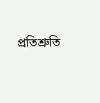প্রতিশ্রুতি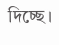দিচ্ছে।